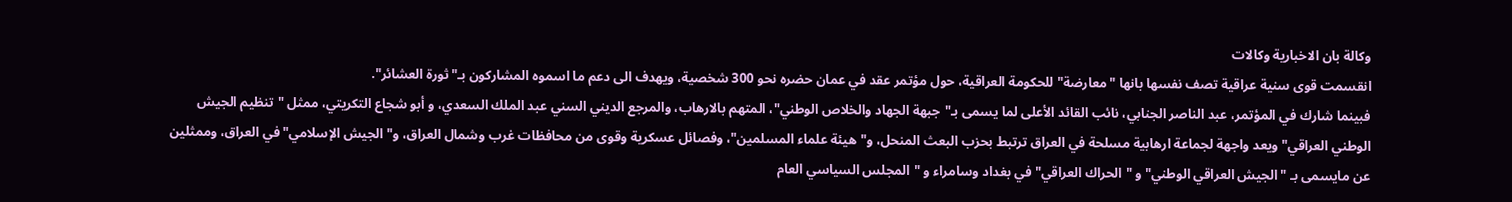وكالة بان الاخبارية وكالات
انقسمت قوى سنية عراقية تصف نفسها بانها "معارضة" للحكومة العراقية، حول مؤتمر عقد في عمان حضره نحو 300 شخصية، ويهدف الى دعم ما اسموه المشاركون بـ"ثورة العشائر".
فبينما شارك في المؤتمر، عبد الناصر الجنابي، نائب القائد الأعلى لما يسمى بـ"جبهة الجهاد والخلاص الوطني"، المتهم بالارهاب، والمرجع الديني السني عبد الملك السعدي، و أبو شجاع التكريتي، ممثل "تنظيم الجيش الوطني العراقي" ويعد واجهة لجماعة ارهابية مسلحة في العراق ترتبط بحزب البعث المنحل، و"هيئة علماء المسلمين"، وفصائل عسكرية وقوى من محافظات غرب وشمال العراق، و"الجيش الإسلامي" في العراق، وممثلين عن مايسمى بـ "الجيش العراقي الوطني" و "الحراك العراقي" في بغداد وسامراء و "المجلس السياسي العام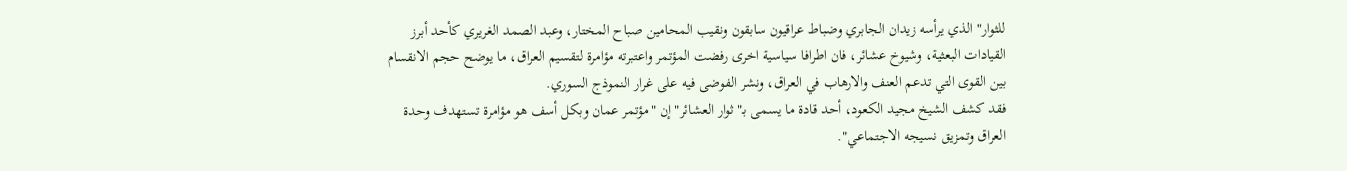للثوار" الذي يرأسه زيدان الجابري وضباط عراقيون سابقون ونقيب المحامين صباح المختار، وعبد الصمد الغريري كأحد أبرز القيادات البعثية، وشيوخ عشائر، فان اطرافا سياسية اخرى رفضت المؤتمر واعتبرته مؤامرة لتقسيم العراق، ما يوضح حجم الانقسام بين القوى التي تدعم العنف والارهاب في العراق، ونشر الفوضى فيه على غرار النموذج السوري.
فقد كشف الشيخ مجيد الكعود، أحد قادة ما يسمى بـ"ثوار العشائر" إن "مؤتمر عمان وبكل أسف هو مؤامرة تستهدف وحدة العراق وتمزيق نسيجه الاجتماعي".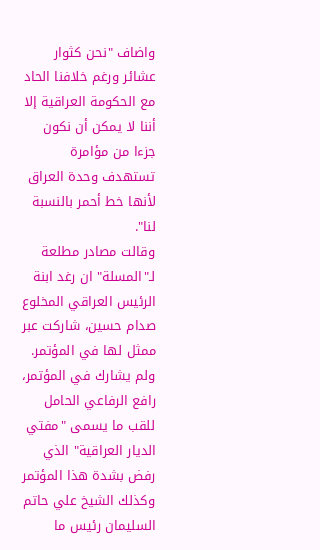واضاف "نحن كثوار عشائر ورغم خلافنا الحاد مع الحكومة العراقية إلا أننا لا يمكن أن نكون جزءا من مؤامرة تستهدف وحدة العراق لأنها خط أحمر بالنسبة لنا".
وقالت مصادر مطلعة لـ"المسلة" ان رغد ابنة الرئيس العراقي المخلوع صدام حسين، شاركت عبر ممثل لها في المؤتمر.
ولم يشارك في المؤتمر، رافع الرفاعي الحامل للقب ما يسمى "مفتي الديار العراقية" الذي رفض بشدة هذا المؤتمر وكذلك الشيخ علي حاتم السليمان رئيس ما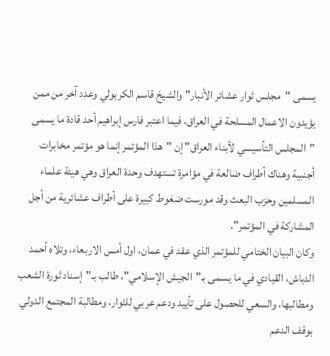يسمى "مجلس ثوار عشائر الأنبار" والشيخ قاسم الكربولي وعدد آخر من ممن يؤيدون الاعمال المسلحة في العراق، فيما اعتبر فارس إبراهيم أحد قادة ما يسمى "المجلس التأسيسي لأبناء العراق" إن "هذا المؤتمر إنما هو مؤتمر مخابرات أجنبية وهناك أطراف ضالعة في مؤامرة تستهدف وحدة العراق وهي هيئة علماء المسلمين وحزب البعث وقد مورست ضغوط كبيرة على أطراف عشائرية من أجل المشاركة في المؤتمر".
وكان البيان الختامي للمؤتمر الذي عقد في عمان، اول أمس الاربعاء، وتلاه أحمد الدباش، القيادي في ما يسمى بـ"الجيش الإسلامي"، طالب بـ"إسناد ثورة الشعب ومطالبها، والسعي للحصول على تأييد ودعم عربي للثوار، ومطالبة المجتمع الدولي بوقف الدعم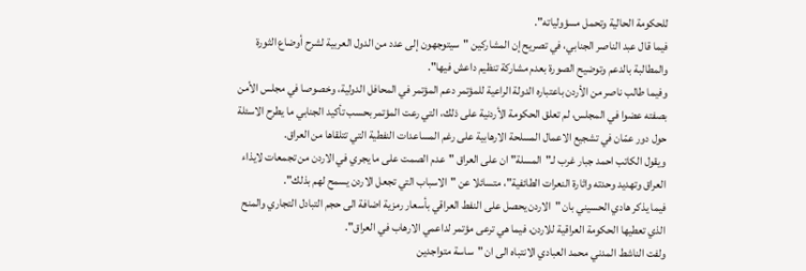للحكومة الحالية وتحمل مسؤولياته".
فيما قال عبد الناصر الجنابي، في تصريح إن المشاركين "سيتوجهون إلى عدد من الدول العربية لشرح أوضاع الثورة والمطالبة بالدعم وتوضيح الصورة بعدم مشاركة تنظيم داعش فيها".
وفيما طالب ناصر من الأردن باعتباره الدولة الراعية للمؤتمر دعم المؤتمر في المحافل الدولية، وخصوصا في مجلس الأمن بصفته عضوا في المجلس، لم تعلق الحكومة الأردنية على ذلك، التي رعت المؤتمر بحسب تأكيد الجنابي ما يطرح الاسئلة حول دور عمّان في تشجيع الاعمال المسلحة الارهابية على رغم المساعدات النفطية التي تتلقاها من العراق.
ويقول الكاتب احمد جبار غرب لـ"المسلة" ان على العراق "عدم الصمت على ما يجري في الاردن من تجمعات لايذاء العراق وتهديد وحدته واثارة النعرات الطائفية"، متسائلا عن "الاسباب التي تجعل الاردن يسمح لهم بذلك".
فيما يذكر هادي الحسيني بان "الاردن يحصل على النفط العراقي بأسعار رمزية اضافة الى حجم التبادل التجاري والمنح الذي تعطيها الحكومة العراقية للاردن، فيما هي ترعى مؤتمر لداعمي الارهاب في العراق".
ولفت الناشط المدني محمد العبادي الانتباه الى ان "ساسة متواجدين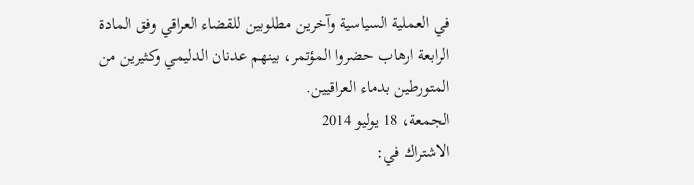في العملية السياسية وآخرين مطلوبين للقضاء العراقي وفق المادة الرابعة ارهاب حضروا المؤتمر، بينهم عدنان الدليمي وكثيرين من المتورطين بدماء العراقيين.
الجمعة، 18 يوليو 2014
الاشتراك في: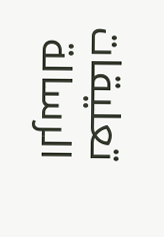تعليقات الرسالة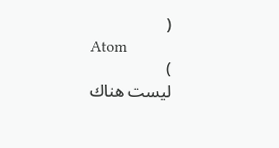(
Atom
)
ليست هناك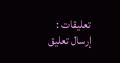تعليقات :
إرسال تعليق